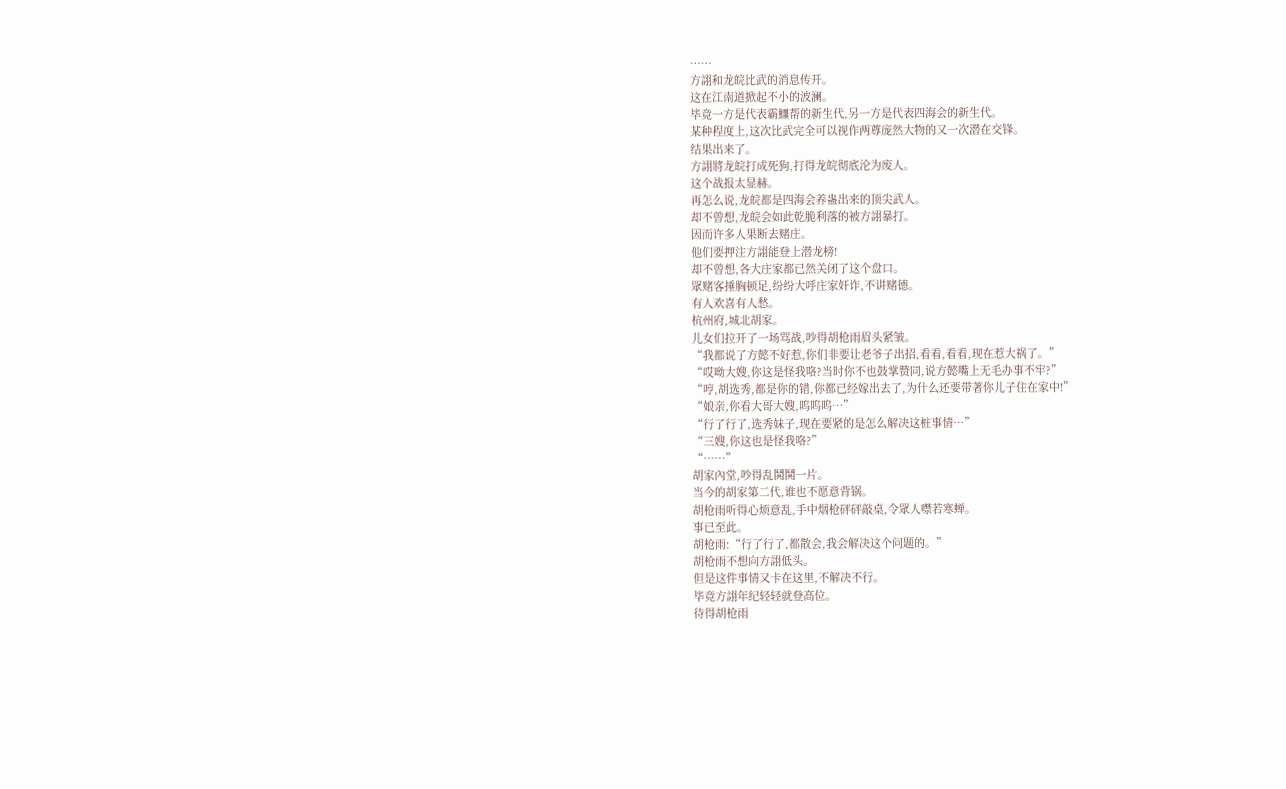……
方詡和龙皖比武的消息传开。
这在江南道掀起不小的波澜。
毕竟一方是代表霸鱷帮的新生代,另一方是代表四海会的新生代。
某种程度上,这次比武完全可以视作两尊庞然大物的又一次潜在交锋。
结果出来了。
方詡將龙皖打成死狗,打得龙皖彻底沦为废人。
这个战报太显赫。
再怎么说,龙皖都是四海会养蛊出来的顶尖武人。
却不曾想,龙皖会如此乾脆利落的被方詡暴打。
因而许多人果断去赌庄。
他们要押注方詡能登上潜龙榜!
却不曾想,各大庄家都已然关闭了这个盘口。
眾赌客捶胸顿足,纷纷大呼庄家奸诈,不讲赌德。
有人欢喜有人愁。
杭州府,城北胡家。
儿女们拉开了一场骂战,吵得胡枪雨眉头紧皱。
“我都说了方懿不好惹,你们非要让老爷子出招,看看,看看,现在惹大祸了。”
“哎呦大嫂,你这是怪我咯?当时你不也鼓掌赞同,说方懿嘴上无毛办事不牢?”
“哼,胡选秀,都是你的错,你都已经嫁出去了,为什么还要带著你儿子住在家中!”
“娘亲,你看大哥大嫂,呜呜呜…”
“行了行了,选秀妹子,现在要紧的是怎么解决这桩事情…”
“三嫂,你这也是怪我咯?”
“……”
胡家內堂,吵得乱鬨鬨一片。
当今的胡家第二代,谁也不愿意背锅。
胡枪雨听得心烦意乱,手中烟枪砰砰敲桌,令眾人噤若寒蝉。
事已至此。
胡枪雨:“行了行了,都散会,我会解决这个问题的。”
胡枪雨不想向方詡低头。
但是这件事情又卡在这里,不解决不行。
毕竟方詡年纪轻轻就登高位。
待得胡枪雨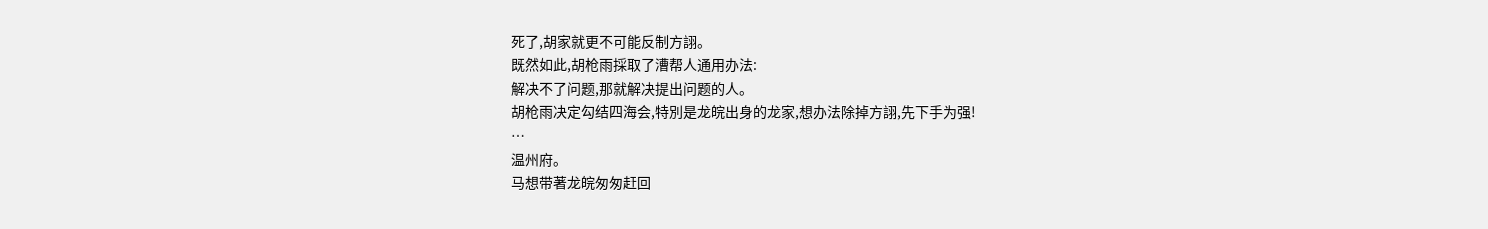死了,胡家就更不可能反制方詡。
既然如此,胡枪雨採取了漕帮人通用办法:
解决不了问题,那就解决提出问题的人。
胡枪雨决定勾结四海会,特別是龙皖出身的龙家,想办法除掉方詡,先下手为强!
…
温州府。
马想带著龙皖匆匆赶回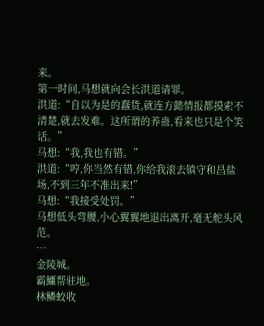来。
第一时间,马想就向会长洪道请罪。
洪道:“自以为是的蠢货,就连方懿情报都摸索不清楚,就去发难。这所谓的养蛊,看来也只是个笑话。”
马想:“我,我也有错。”
洪道:“哼,你当然有错,你给我滚去镇守和昌盐场,不到三年不准出来!”
马想:“我接受处罚。”
马想低头弯腰,小心翼翼地退出离开,毫无舵头风范。
…
金陵城。
霸鱷帮驻地。
林鳞蛟收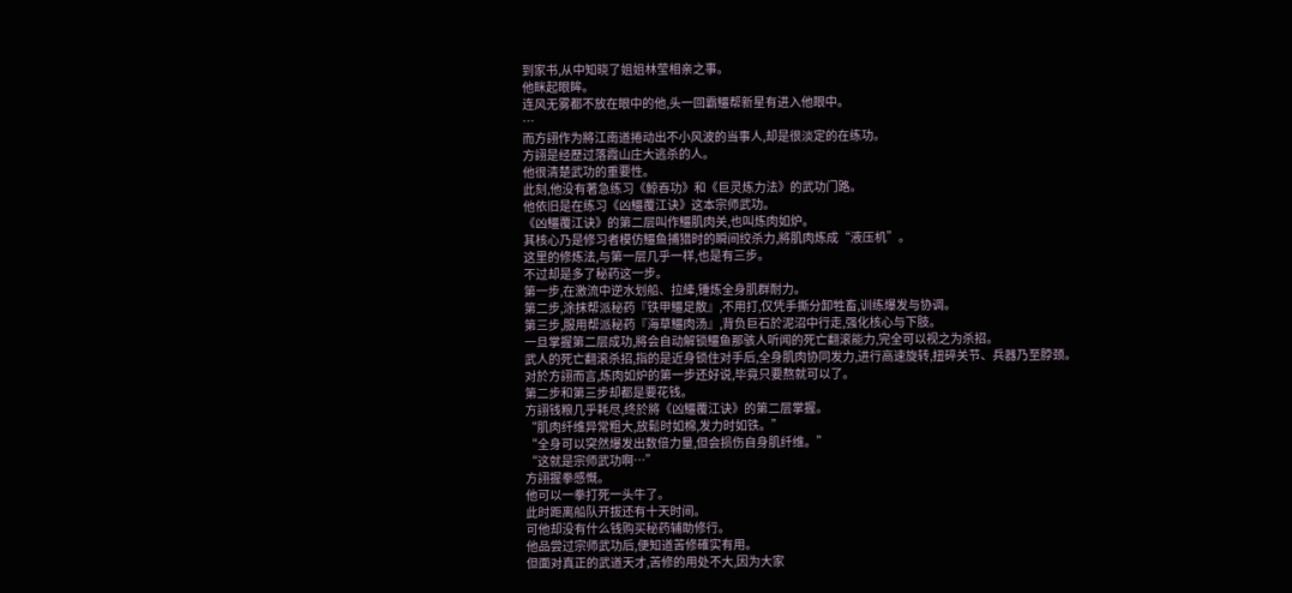到家书,从中知晓了姐姐林莹相亲之事。
他眯起眼眸。
连风无雾都不放在眼中的他,头一回霸鱷帮新星有进入他眼中。
…
而方詡作为將江南道捲动出不小风波的当事人,却是很淡定的在练功。
方詡是经歷过落霞山庄大逃杀的人。
他很清楚武功的重要性。
此刻,他没有著急练习《鯨吞功》和《巨灵炼力法》的武功门路。
他依旧是在练习《凶鱷覆江诀》这本宗师武功。
《凶鱷覆江诀》的第二层叫作鱷肌肉关,也叫炼肉如炉。
其核心乃是修习者模仿鱷鱼捕猎时的瞬间绞杀力,將肌肉炼成“液压机”。
这里的修炼法,与第一层几乎一样,也是有三步。
不过却是多了秘药这一步。
第一步,在激流中逆水划船、拉縴,锤炼全身肌群耐力。
第二步,涂抹帮派秘药『铁甲鱷足散』,不用打,仅凭手撕分卸牲畜,训练爆发与协调。
第三步,服用帮派秘药『海草鱷肉汤』,背负巨石於泥沼中行走,强化核心与下肢。
一旦掌握第二层成功,將会自动解锁鱷鱼那骇人听闻的死亡翻滚能力,完全可以视之为杀招。
武人的死亡翻滚杀招,指的是近身锁住对手后,全身肌肉协同发力,进行高速旋转,扭碎关节、兵器乃至脖颈。
对於方詡而言,炼肉如炉的第一步还好说,毕竟只要熬就可以了。
第二步和第三步却都是要花钱。
方詡钱粮几乎耗尽,终於將《凶鱷覆江诀》的第二层掌握。
“肌肉纤维异常粗大,放鬆时如棉,发力时如铁。”
“全身可以突然爆发出数倍力量,但会损伤自身肌纤维。”
“这就是宗师武功啊…”
方詡握拳感慨。
他可以一拳打死一头牛了。
此时距离船队开拔还有十天时间。
可他却没有什么钱购买秘药辅助修行。
他品尝过宗师武功后,便知道苦修確实有用。
但面对真正的武道天才,苦修的用处不大,因为大家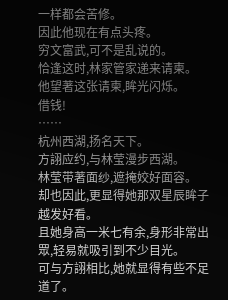一样都会苦修。
因此他现在有点头疼。
穷文富武,可不是乱说的。
恰逢这时,林家管家递来请柬。
他望著这张请柬,眸光闪烁。
借钱!
……
杭州西湖,扬名天下。
方詡应约,与林莹漫步西湖。
林莹带著面纱,遮掩姣好面容。
却也因此,更显得她那双星辰眸子越发好看。
且她身高一米七有余,身形非常出眾,轻易就吸引到不少目光。
可与方詡相比,她就显得有些不足道了。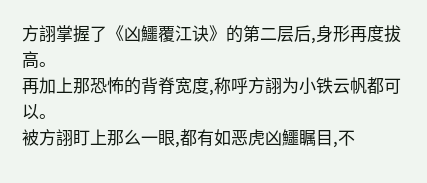方詡掌握了《凶鱷覆江诀》的第二层后,身形再度拔高。
再加上那恐怖的背脊宽度,称呼方詡为小铁云帆都可以。
被方詡盯上那么一眼,都有如恶虎凶鱷瞩目,不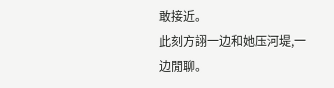敢接近。
此刻方詡一边和她压河堤,一边閒聊。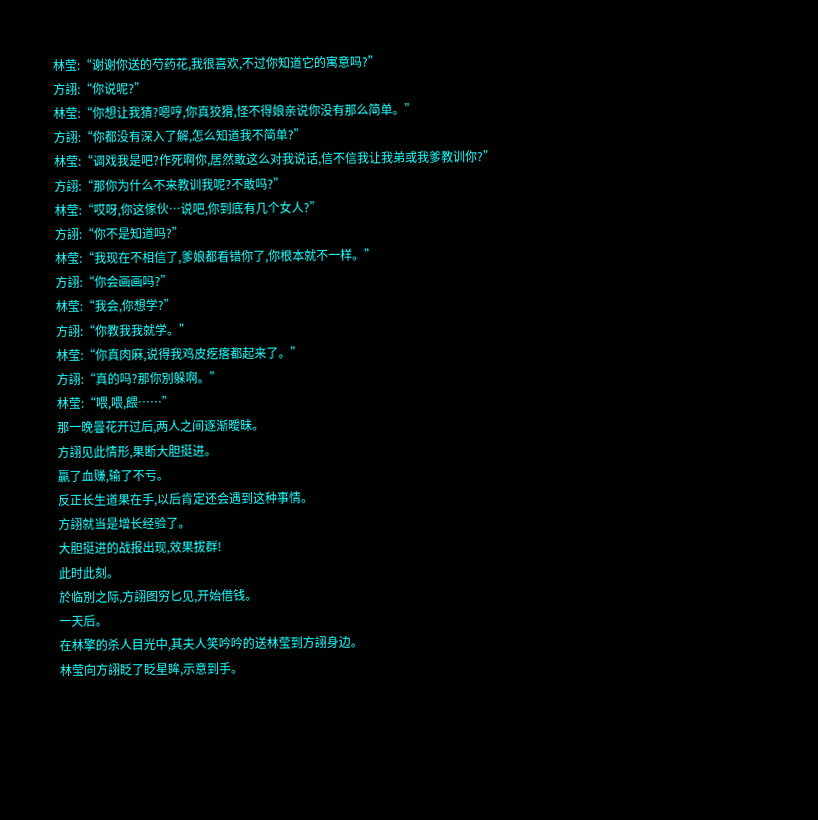林莹:“谢谢你送的芍药花,我很喜欢,不过你知道它的寓意吗?”
方詡:“你说呢?”
林莹:“你想让我猜?嗯哼,你真狡猾,怪不得娘亲说你没有那么简单。”
方詡:“你都没有深入了解,怎么知道我不简单?”
林莹:“调戏我是吧?作死啊你,居然敢这么对我说话,信不信我让我弟或我爹教训你?”
方詡:“那你为什么不来教训我呢?不敢吗?”
林莹:“哎呀,你这傢伙…说吧,你到底有几个女人?”
方詡:“你不是知道吗?”
林莹:“我现在不相信了,爹娘都看错你了,你根本就不一样。”
方詡:“你会画画吗?”
林莹:“我会,你想学?”
方詡:“你教我我就学。”
林莹:“你真肉麻,说得我鸡皮疙瘩都起来了。”
方詡:“真的吗?那你別躲啊。”
林莹:“喂,喂,餵……”
那一晚曇花开过后,两人之间逐渐曖昧。
方詡见此情形,果断大胆挺进。
贏了血赚,输了不亏。
反正长生道果在手,以后肯定还会遇到这种事情。
方詡就当是增长经验了。
大胆挺进的战报出现,效果拔群!
此时此刻。
於临別之际,方詡图穷匕见,开始借钱。
一天后。
在林擎的杀人目光中,其夫人笑吟吟的送林莹到方詡身边。
林莹向方詡眨了眨星眸,示意到手。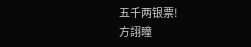五千两银票!
方詡瞳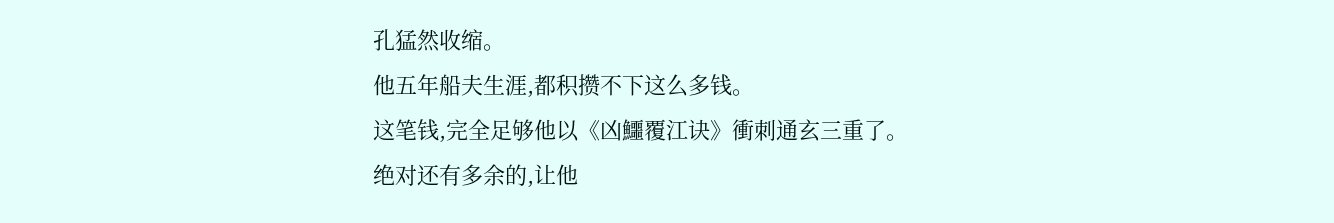孔猛然收缩。
他五年船夫生涯,都积攒不下这么多钱。
这笔钱,完全足够他以《凶鱷覆江诀》衝刺通玄三重了。
绝对还有多余的,让他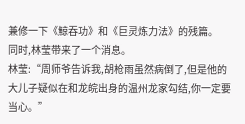兼修一下《鯨吞功》和《巨灵炼力法》的残篇。
同时,林莹带来了一个消息。
林莹:“周师爷告诉我,胡枪雨虽然病倒了,但是他的大儿子疑似在和龙皖出身的温州龙家勾结,你一定要当心。”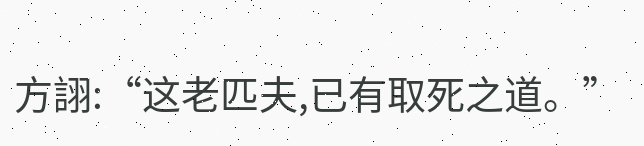方詡:“这老匹夫,已有取死之道。”